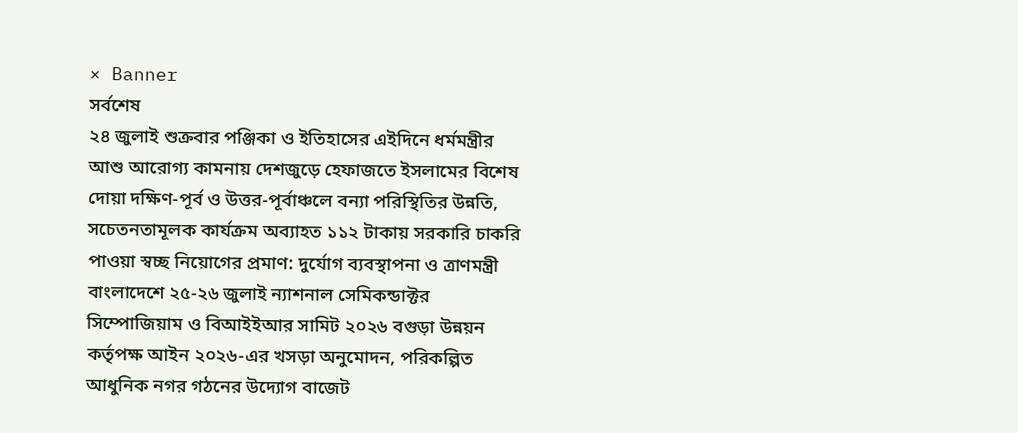× Banner
সর্বশেষ
২৪ জুলাই শুক্রবার পঞ্জিকা ও ইতিহাসের এইদিনে ধর্মমন্ত্রীর আশু আরোগ্য কামনায় দেশজুড়ে হেফাজতে ইসলামের বিশেষ দোয়া দক্ষিণ-পূর্ব ও উত্তর-পূর্বাঞ্চলে বন্যা পরিস্থিতির উন্নতি, সচেতনতামূলক কার্যক্রম অব্যাহত ১১২ টাকায় সরকারি চাকরি পাওয়া স্বচ্ছ নিয়োগের প্রমাণ: দুর্যোগ ব্যবস্থাপনা ও ত্রাণমন্ত্রী বাংলাদেশে ২৫-২৬ জুলাই ন্যাশনাল সেমিকন্ডাক্টর সিম্পোজিয়াম ও বিআইইআর সামিট ২০২৬ বগুড়া উন্নয়ন কর্তৃপক্ষ আইন ২০২৬-এর খসড়া অনুমোদন, পরিকল্পিত আধুনিক নগর গঠনের উদ্যোগ বাজেট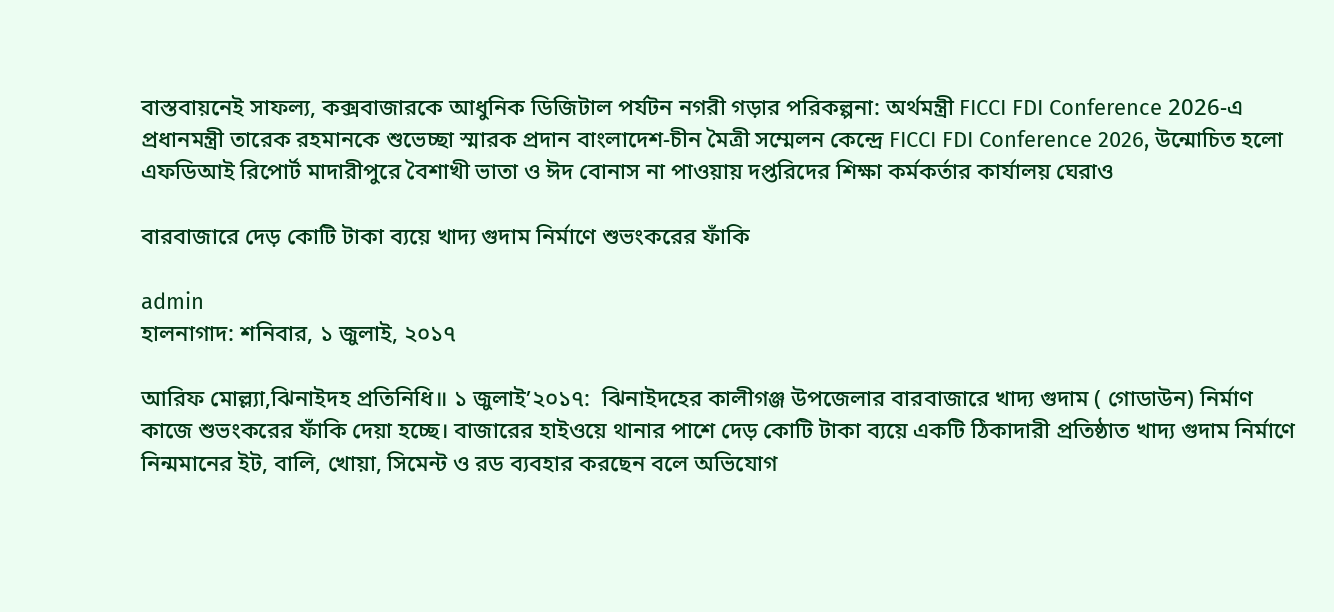বাস্তবায়নেই সাফল্য, কক্সবাজারকে আধুনিক ডিজিটাল পর্যটন নগরী গড়ার পরিকল্পনা: অর্থমন্ত্রী FICCI FDI Conference 2026-এ প্রধানমন্ত্রী তারেক রহমানকে শুভেচ্ছা স্মারক প্রদান বাংলাদেশ-চীন মৈত্রী সম্মেলন কেন্দ্রে FICCI FDI Conference 2026, উন্মোচিত হলো এফডিআই রিপোর্ট মাদারীপুরে বৈশাখী ভাতা ও ঈদ বোনাস না পাওয়ায় দপ্তরিদের শিক্ষা কর্মকর্তার কার্যালয় ঘেরাও

বারবাজারে দেড় কোটি টাকা ব্যয়ে খাদ্য গুদাম নির্মাণে শুভংকরের ফাঁকি

admin
হালনাগাদ: শনিবার, ১ জুলাই, ২০১৭

আরিফ মোল্ল্যা,ঝিনাইদহ প্রতিনিধি॥ ১ জুলাই’২০১৭:  ঝিনাইদহের কালীগঞ্জ উপজেলার বারবাজারে খাদ্য গুদাম ( গোডাউন) নির্মাণ কাজে শুভংকরের ফাঁকি দেয়া হচ্ছে। বাজারের হাইওয়ে থানার পাশে দেড় কোটি টাকা ব্যয়ে একটি ঠিকাদারী প্রতিষ্ঠাত খাদ্য গুদাম নির্মাণে নিন্মমানের ইট, বালি, খোয়া, সিমেন্ট ও রড ব্যবহার করছেন বলে অভিযোগ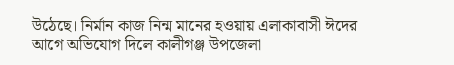উঠেছে। নির্মান কাজ নিন্ম মানের হওয়ায় এলাকাবাসী ঈদের আগে অভিযোগ দিলে কালীগঞ্জ উপজেলা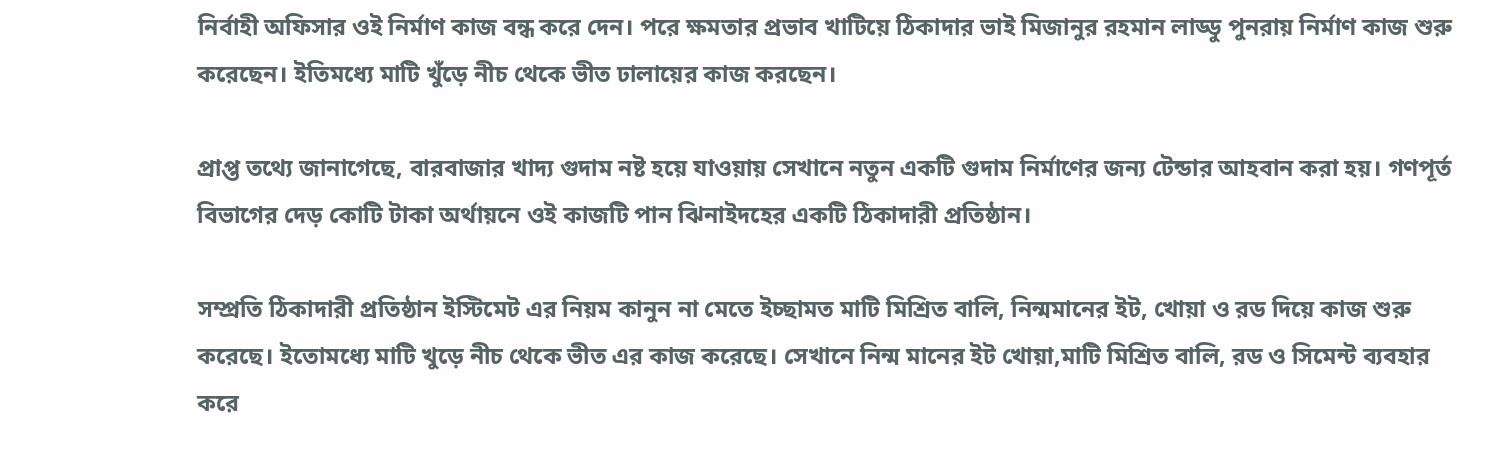নির্বাহী অফিসার ওই নির্মাণ কাজ বন্ধ করে দেন। পরে ক্ষমতার প্রভাব খাটিয়ে ঠিকাদার ভাই মিজানুর রহমান লাড্ডু পুনরায় নির্মাণ কাজ শুরু করেছেন। ইতিমধ্যে মাটি খুঁড়ে নীচ থেকে ভীত ঢালায়ের কাজ করছেন।

প্রাপ্ত তথ্যে জানাগেছে, বারবাজার খাদ্য গুদাম নষ্ট হয়ে যাওয়ায় সেখানে নতুন একটি গুদাম নির্মাণের জন্য টেন্ডার আহবান করা হয়। গণপূর্ত বিভাগের দেড় কোটি টাকা অর্থায়নে ওই কাজটি পান ঝিনাইদহের একটি ঠিকাদারী প্রতিষ্ঠান।

সম্প্রতি ঠিকাদারী প্রতিষ্ঠান ইস্টিমেট এর নিয়ম কানুন না মেতে ইচ্ছামত মাটি মিশ্রিত বালি, নিন্মমানের ইট, খোয়া ও রড দিয়ে কাজ শুরু করেছে। ইতোমধ্যে মাটি খুড়ে নীচ থেকে ভীত এর কাজ করেছে। সেখানে নিন্ম মানের ইট খোয়া,মাটি মিশ্রিত বালি, রড ও সিমেন্ট ব্যবহার করে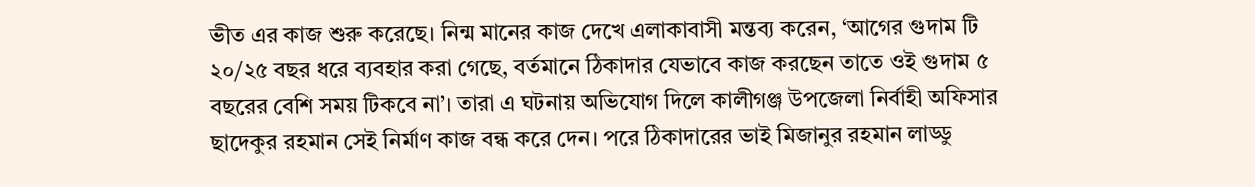ভীত এর কাজ শুরু করেছে। নিন্ম মানের কাজ দেখে এলাকাবাসী মন্তব্য করেন, ‘আগের গুদাম টি ২০/২৫ বছর ধরে ব্যবহার করা গেছে, বর্তমানে ঠিকাদার যেভাবে কাজ করছেন তাতে ওই গুদাম ৫ বছরের বেশি সময় টিকবে না’। তারা এ ঘটনায় অভিযোগ দিলে কালীগঞ্জ উপজেলা নির্বাহী অফিসার ছাদেকুর রহমান সেই নির্মাণ কাজ বন্ধ করে দেন। পরে ঠিকাদারের ভাই মিজানুর রহমান লাড্ডু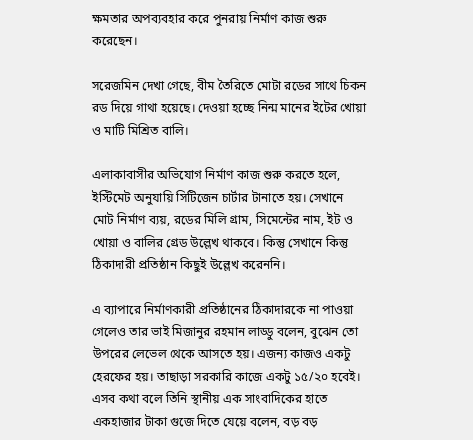ক্ষমতার অপব্যবহার করে পুনরায় নির্মাণ কাজ শুরু করেছেন।

সরেজমিন দেখা গেছে, বীম তৈরিতে মোটা রডের সাথে চিকন রড দিয়ে গাথা হয়েছে। দেওয়া হচ্ছে নিন্ম মানের ইটের খোয়া ও মাটি মিশ্রিত বালি।

এলাকাবাসীর অভিযোগ নির্মাণ কাজ শুরু করতে হলে, ইস্টিমেট অনুযায়ি সিটিজেন চার্টার টানাতে হয়। সেখানে মোট নির্মাণ ব্যয়, রডের মিলি গ্রাম, সিমেন্টের নাম, ইট ও খোয়া ও বালির গ্রেড উল্লেখ থাকবে। কিন্তু সেখানে কিন্তু ঠিকাদারী প্রতিষ্ঠান কিছুই উল্লেখ করেননি।

এ ব্যাপারে নির্মাণকারী প্রতিষ্ঠানের ঠিকাদারকে না পাওয়া গেলেও তার ভাই মিজানুর রহমান লাড্ডু বলেন, বুঝেন তো উপরের লেভেল থেকে আসতে হয়। এজন্য কাজও একটু হেরফের হয়। তাছাড়া সরকারি কাজে একটু ১৫/২০ হবেই। এসব কথা বলে তিনি স্থানীয় এক সাংবাদিকের হাতে একহাজার টাকা গুজে দিতে যেয়ে বলেন, বড় বড়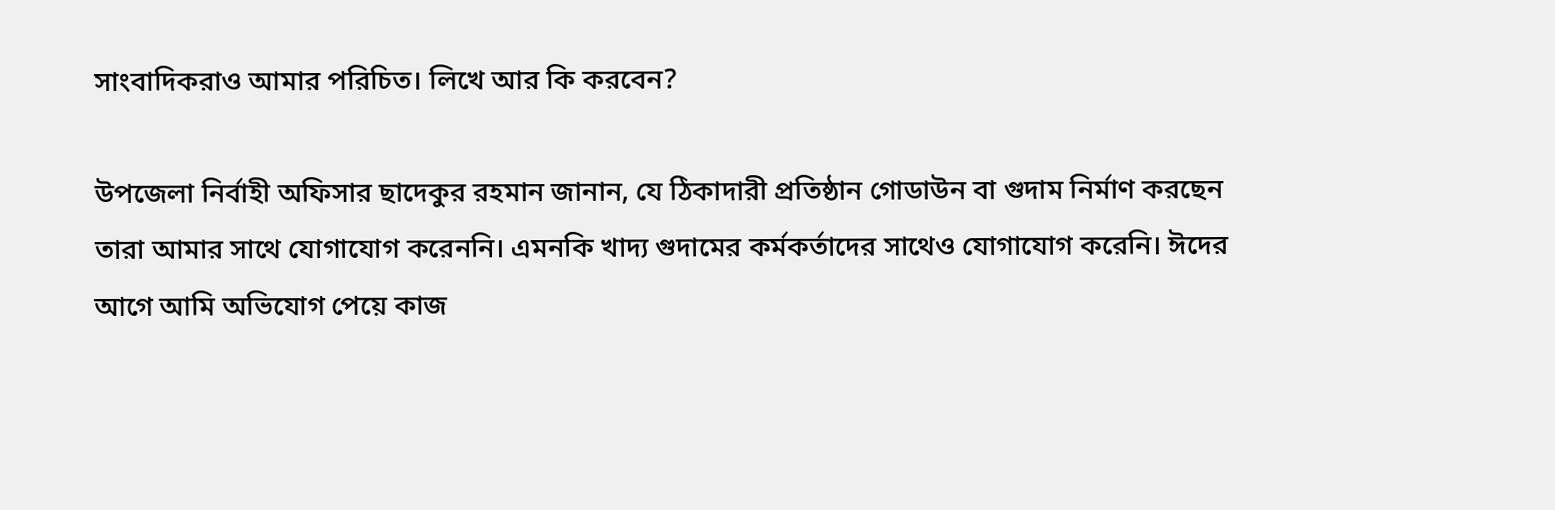সাংবাদিকরাও আমার পরিচিত। লিখে আর কি করবেন?

উপজেলা নির্বাহী অফিসার ছাদেকুর রহমান জানান, যে ঠিকাদারী প্রতিষ্ঠান গোডাউন বা গুদাম নির্মাণ করছেন তারা আমার সাথে যোগাযোগ করেননি। এমনকি খাদ্য গুদামের কর্মকর্তাদের সাথেও যোগাযোগ করেনি। ঈদের আগে আমি অভিযোগ পেয়ে কাজ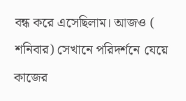বন্ধ করে এসেছিলাম। আজও ( শনিবার) সেখানে পরিদর্শনে যেয়ে কাজের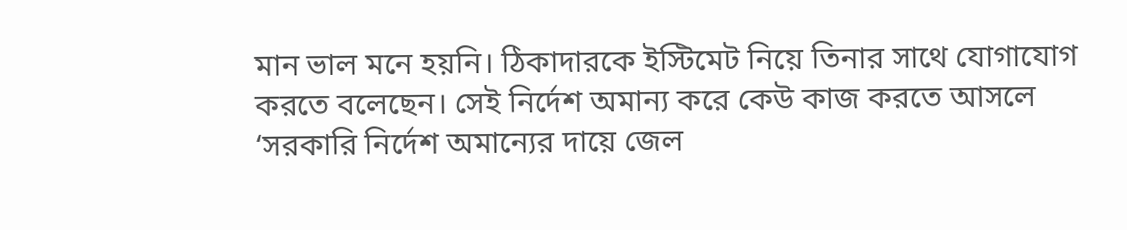মান ভাল মনে হয়নি। ঠিকাদারকে ইস্টিমেট নিয়ে তিনার সাথে যোগাযোগ করতে বলেছেন। সেই নির্দেশ অমান্য করে কেউ কাজ করতে আসলে ‘সরকারি নির্দেশ অমান্যের দায়ে জেল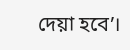দেয়া হবে’।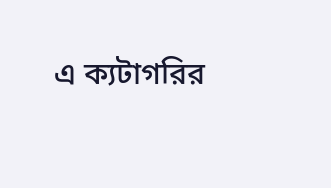এ ক্যটাগরির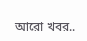আরো খবর..